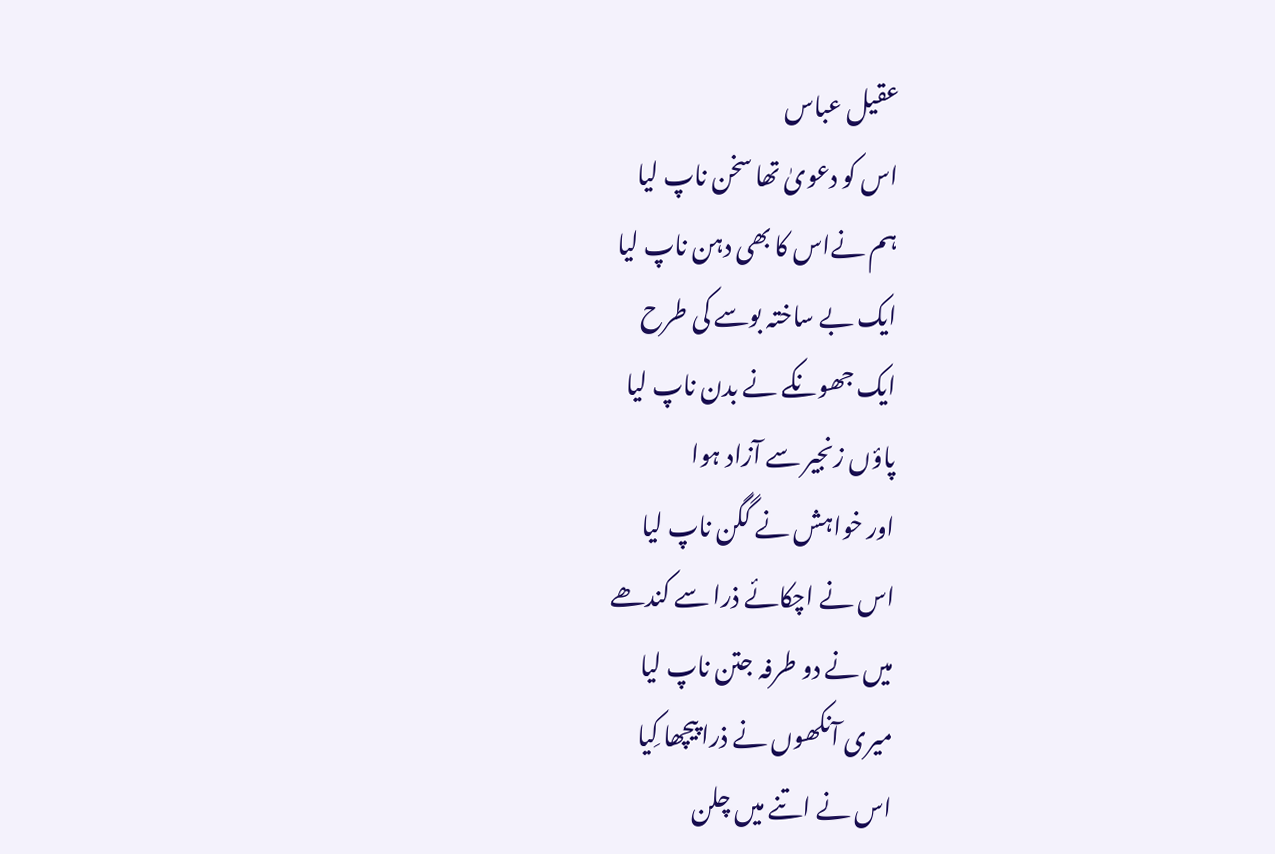عقیل عباس
اس کو دعویٰ تھا سخن ناپ لیا
ہم نےاس کا بھی دہن ناپ لیا
ایک بے ساختہ بوسے کی طرح
ایک جھونکے نے بدن ناپ لیا
پاؤں زنجیر سے آزاد ہوا
اور خواہش نے گگن ناپ لیا
اس نے اچکائے ذرا سے کندھے
میں نے دو طرفہ جتن ناپ لیا
میری آنکھوں نے ذرا پیچھا کِیا
اس نے اتنے میں چلن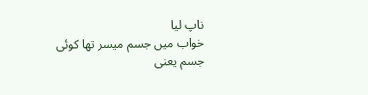ناپ لیا
خواب میں جسم میسر تھا کوئی
جسم یعنی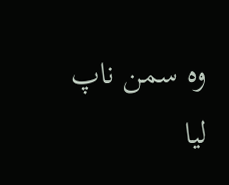وہ سمن ناپ لیا